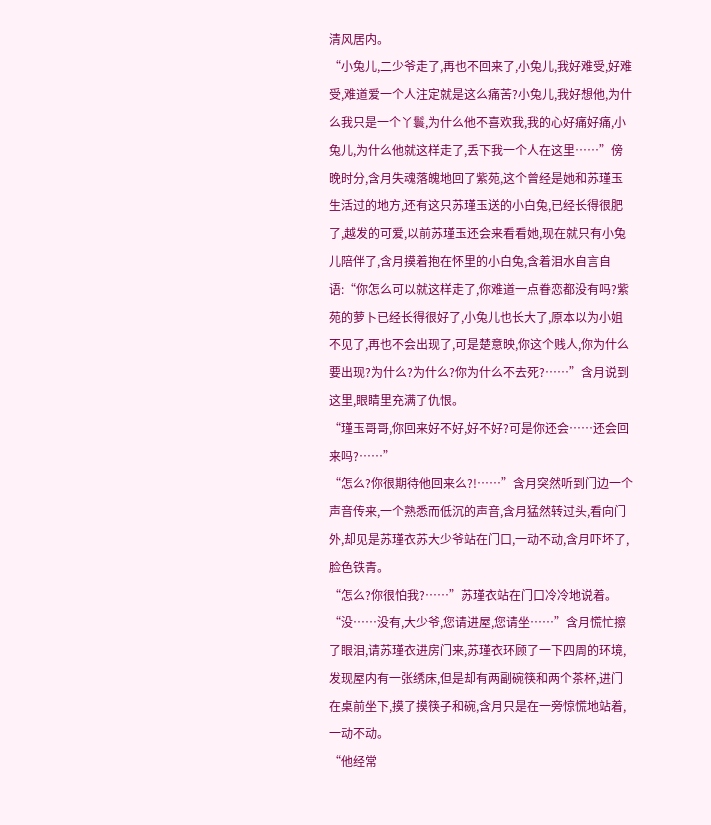清风居内。
“小兔儿,二少爷走了,再也不回来了,小兔儿,我好难受,好难受,难道爱一个人注定就是这么痛苦?小兔儿,我好想他,为什么我只是一个丫鬟,为什么他不喜欢我,我的心好痛好痛,小兔儿,为什么他就这样走了,丢下我一个人在这里……”傍晚时分,含月失魂落魄地回了紫苑,这个曾经是她和苏瑾玉生活过的地方,还有这只苏瑾玉送的小白兔,已经长得很肥了,越发的可爱,以前苏瑾玉还会来看看她,现在就只有小兔儿陪伴了,含月摸着抱在怀里的小白兔,含着泪水自言自语:“你怎么可以就这样走了,你难道一点眷恋都没有吗?紫苑的萝卜已经长得很好了,小兔儿也长大了,原本以为小姐不见了,再也不会出现了,可是楚意映,你这个贱人,你为什么要出现?为什么?为什么?你为什么不去死?……”含月说到这里,眼睛里充满了仇恨。
“瑾玉哥哥,你回来好不好,好不好?可是你还会……还会回来吗?……”
“怎么?你很期待他回来么?!……”含月突然听到门边一个声音传来,一个熟悉而低沉的声音,含月猛然转过头,看向门外,却见是苏瑾衣苏大少爷站在门口,一动不动,含月吓坏了,脸色铁青。
“怎么?你很怕我?……”苏瑾衣站在门口冷冷地说着。
“没……没有,大少爷,您请进屋,您请坐……”含月慌忙擦了眼泪,请苏瑾衣进房门来,苏瑾衣环顾了一下四周的环境,发现屋内有一张绣床,但是却有两副碗筷和两个茶杯,进门在桌前坐下,摸了摸筷子和碗,含月只是在一旁惊慌地站着,一动不动。
“他经常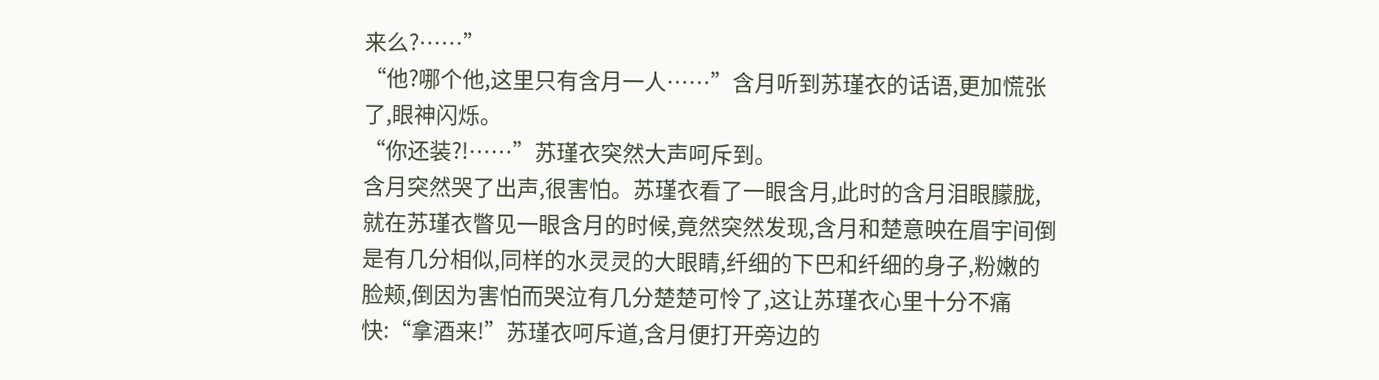来么?……”
“他?哪个他,这里只有含月一人……”含月听到苏瑾衣的话语,更加慌张了,眼神闪烁。
“你还装?!……”苏瑾衣突然大声呵斥到。
含月突然哭了出声,很害怕。苏瑾衣看了一眼含月,此时的含月泪眼朦胧,就在苏瑾衣瞥见一眼含月的时候,竟然突然发现,含月和楚意映在眉宇间倒是有几分相似,同样的水灵灵的大眼睛,纤细的下巴和纤细的身子,粉嫩的脸颊,倒因为害怕而哭泣有几分楚楚可怜了,这让苏瑾衣心里十分不痛快:“拿酒来!”苏瑾衣呵斥道,含月便打开旁边的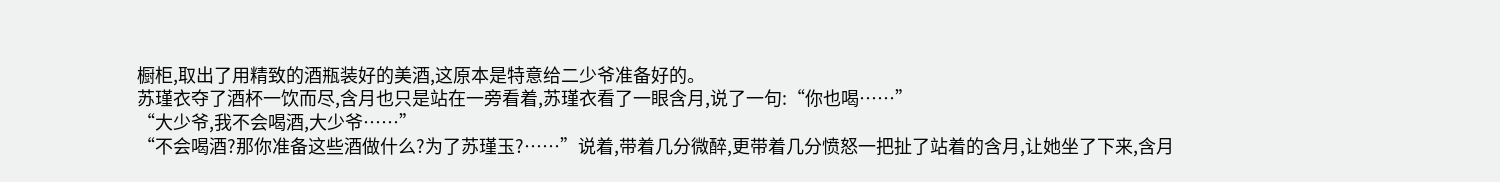橱柜,取出了用精致的酒瓶装好的美酒,这原本是特意给二少爷准备好的。
苏瑾衣夺了酒杯一饮而尽,含月也只是站在一旁看着,苏瑾衣看了一眼含月,说了一句:“你也喝……”
“大少爷,我不会喝酒,大少爷……”
“不会喝酒?那你准备这些酒做什么?为了苏瑾玉?……”说着,带着几分微醉,更带着几分愤怒一把扯了站着的含月,让她坐了下来,含月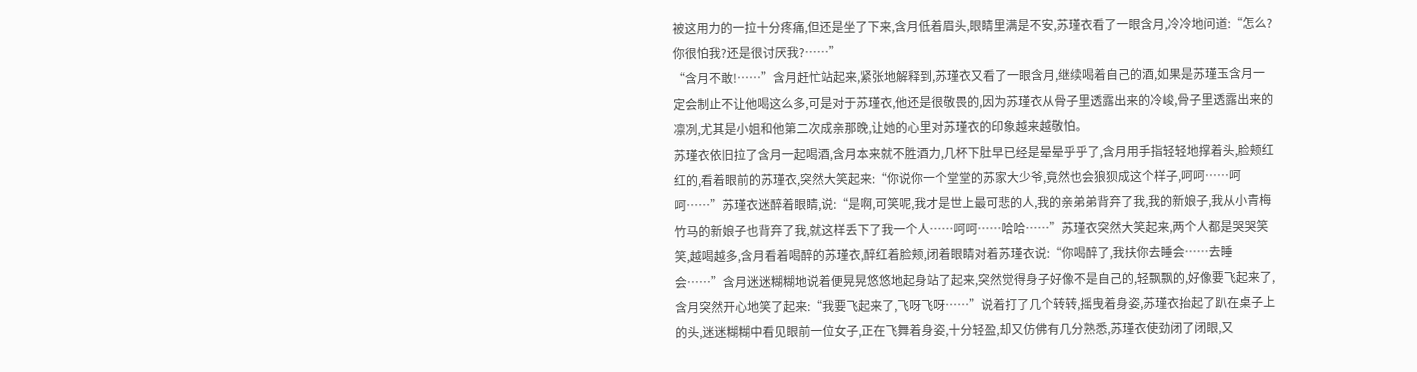被这用力的一拉十分疼痛,但还是坐了下来,含月低着眉头,眼睛里满是不安,苏瑾衣看了一眼含月,冷冷地问道:“怎么?你很怕我?还是很讨厌我?……”
“含月不敢!……”含月赶忙站起来,紧张地解释到,苏瑾衣又看了一眼含月,继续喝着自己的酒,如果是苏瑾玉含月一定会制止不让他喝这么多,可是对于苏瑾衣,他还是很敬畏的,因为苏瑾衣从骨子里透露出来的冷峻,骨子里透露出来的凛冽,尤其是小姐和他第二次成亲那晚,让她的心里对苏瑾衣的印象越来越敬怕。
苏瑾衣依旧拉了含月一起喝酒,含月本来就不胜酒力,几杯下肚早已经是晕晕乎乎了,含月用手指轻轻地撑着头,脸颊红红的,看着眼前的苏瑾衣,突然大笑起来:“你说你一个堂堂的苏家大少爷,竟然也会狼狈成这个样子,呵呵……呵呵……”苏瑾衣迷醉着眼睛,说:“是啊,可笑呢,我才是世上最可悲的人,我的亲弟弟背弃了我,我的新娘子,我从小青梅竹马的新娘子也背弃了我,就这样丢下了我一个人……呵呵……哈哈……”苏瑾衣突然大笑起来,两个人都是哭哭笑笑,越喝越多,含月看着喝醉的苏瑾衣,醉红着脸颊,闭着眼睛对着苏瑾衣说:“你喝醉了,我扶你去睡会……去睡会……”含月迷迷糊糊地说着便晃晃悠悠地起身站了起来,突然觉得身子好像不是自己的,轻飘飘的,好像要飞起来了,含月突然开心地笑了起来:“我要飞起来了,飞呀飞呀……”说着打了几个转转,摇曳着身姿,苏瑾衣抬起了趴在桌子上的头,迷迷糊糊中看见眼前一位女子,正在飞舞着身姿,十分轻盈,却又仿佛有几分熟悉,苏瑾衣使劲闭了闭眼,又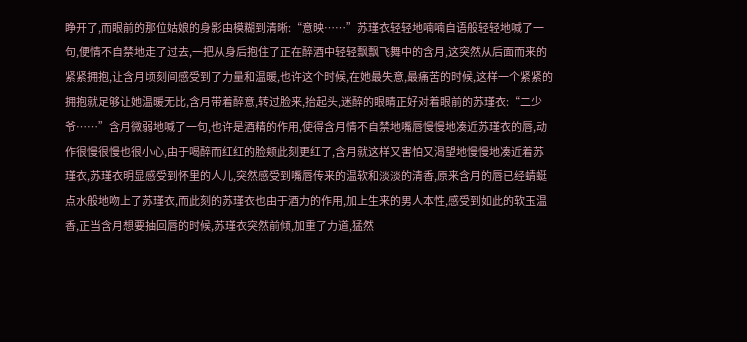睁开了,而眼前的那位姑娘的身影由模糊到清晰:“意映……”苏瑾衣轻轻地喃喃自语般轻轻地喊了一句,便情不自禁地走了过去,一把从身后抱住了正在醉酒中轻轻飘飘飞舞中的含月,这突然从后面而来的紧紧拥抱,让含月顷刻间感受到了力量和温暖,也许这个时候,在她最失意,最痛苦的时候,这样一个紧紧的拥抱就足够让她温暖无比,含月带着醉意,转过脸来,抬起头,迷醉的眼睛正好对着眼前的苏瑾衣:“二少爷……”含月微弱地喊了一句,也许是酒精的作用,使得含月情不自禁地嘴唇慢慢地凑近苏瑾衣的唇,动作很慢很慢也很小心,由于喝醉而红红的脸颊此刻更红了,含月就这样又害怕又渴望地慢慢地凑近着苏瑾衣,苏瑾衣明显感受到怀里的人儿,突然感受到嘴唇传来的温软和淡淡的清香,原来含月的唇已经蜻蜓点水般地吻上了苏瑾衣,而此刻的苏瑾衣也由于酒力的作用,加上生来的男人本性,感受到如此的软玉温香,正当含月想要抽回唇的时候,苏瑾衣突然前倾,加重了力道,猛然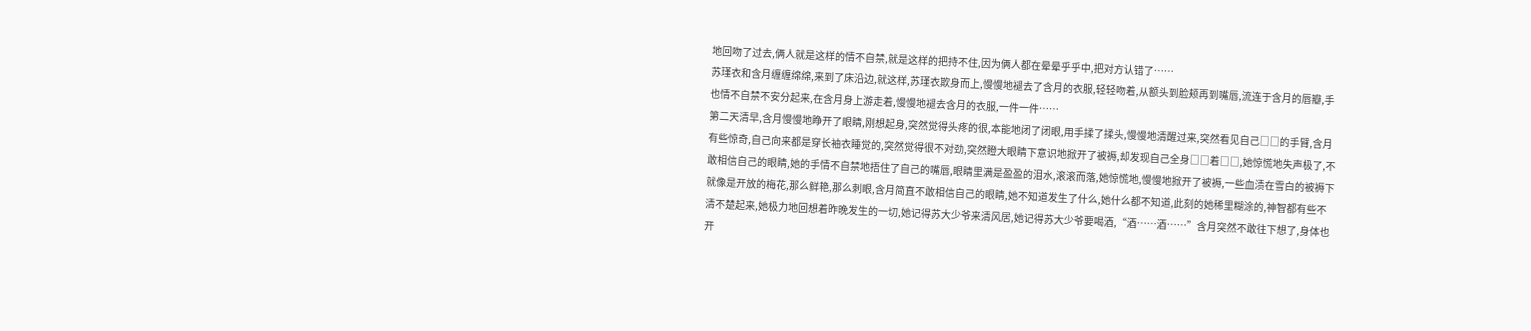地回吻了过去,俩人就是这样的情不自禁,就是这样的把持不住,因为俩人都在晕晕乎乎中,把对方认错了……
苏瑾衣和含月缠缠绵绵,来到了床沿边,就这样,苏瑾衣欺身而上,慢慢地褪去了含月的衣服,轻轻吻着,从额头到脸颊再到嘴唇,流连于含月的唇瓣,手也情不自禁不安分起来,在含月身上游走着,慢慢地褪去含月的衣服,一件一件……
第二天清早,含月慢慢地睁开了眼睛,刚想起身,突然觉得头疼的很,本能地闭了闭眼,用手揉了揉头,慢慢地清醒过来,突然看见自己□□的手臂,含月有些惊奇,自己向来都是穿长袖衣睡觉的,突然觉得很不对劲,突然瞪大眼睛下意识地掀开了被褥,却发现自己全身□□着□□,她惊慌地失声极了,不敢相信自己的眼睛,她的手情不自禁地捂住了自己的嘴唇,眼睛里满是盈盈的泪水,滚滚而落,她惊慌地,慢慢地掀开了被褥,一些血渍在雪白的被褥下就像是开放的梅花,那么鲜艳,那么刺眼,含月简直不敢相信自己的眼睛,她不知道发生了什么,她什么都不知道,此刻的她稀里糊涂的,神智都有些不清不楚起来,她极力地回想着昨晚发生的一切,她记得苏大少爷来清风居,她记得苏大少爷要喝酒,“酒……酒……”含月突然不敢往下想了,身体也开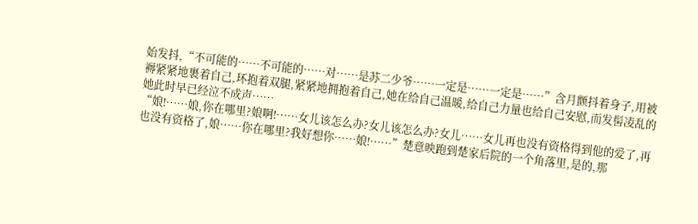始发抖,“不可能的……不可能的……对……是苏二少爷……一定是……一定是……”含月颤抖着身子,用被褥紧紧地裹着自己,环抱着双腿,紧紧地拥抱着自己,她在给自己温暖,给自己力量也给自己安慰,而发髻凌乱的她此时早已经泣不成声……
“娘!……娘,你在哪里?娘啊!……女儿该怎么办?女儿该怎么办?女儿……女儿再也没有资格得到他的爱了,再也没有资格了,娘……你在哪里?我好想你……娘!……”楚意映跑到楚家后院的一个角落里,是的,那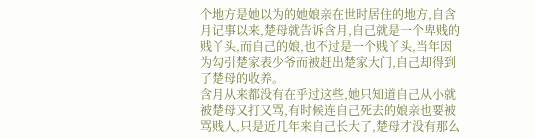个地方是她以为的她娘亲在世时居住的地方,自含月记事以来,楚母就告诉含月,自己就是一个卑贱的贱丫头,而自己的娘,也不过是一个贱丫头,当年因为勾引楚家表少爷而被赶出楚家大门,自己却得到了楚母的收养。
含月从来都没有在乎过这些,她只知道自己从小就被楚母又打又骂,有时候连自己死去的娘亲也要被骂贱人,只是近几年来自己长大了,楚母才没有那么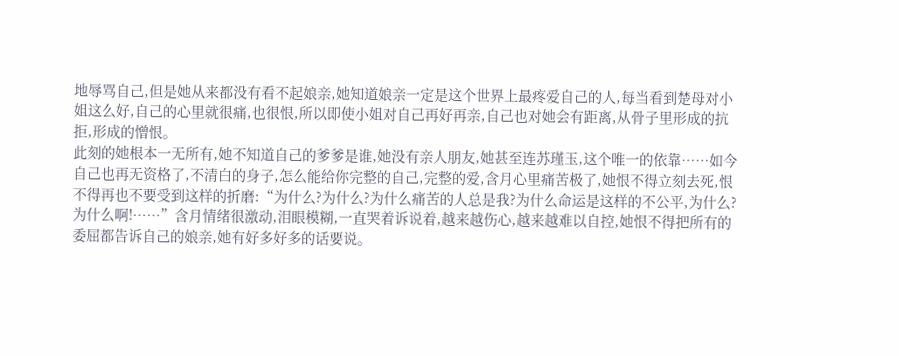地辱骂自己,但是她从来都没有看不起娘亲,她知道娘亲一定是这个世界上最疼爱自己的人,每当看到楚母对小姐这么好,自己的心里就很痛,也很恨,所以即使小姐对自己再好再亲,自己也对她会有距离,从骨子里形成的抗拒,形成的憎恨。
此刻的她根本一无所有,她不知道自己的爹爹是谁,她没有亲人朋友,她甚至连苏瑾玉,这个唯一的依靠……如今自己也再无资格了,不清白的身子,怎么能给你完整的自己,完整的爱,含月心里痛苦极了,她恨不得立刻去死,恨不得再也不要受到这样的折磨:“为什么?为什么?为什么痛苦的人总是我?为什么命运是这样的不公平,为什么?为什么啊!……”含月情绪很激动,泪眼模糊,一直哭着诉说着,越来越伤心,越来越难以自控,她恨不得把所有的委屈都告诉自己的娘亲,她有好多好多的话要说。